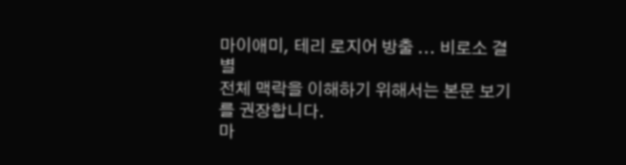마이애미, 테리 로지어 방출 ... 비로소 결별
전체 맥락을 이해하기 위해서는 본문 보기를 권장합니다.
마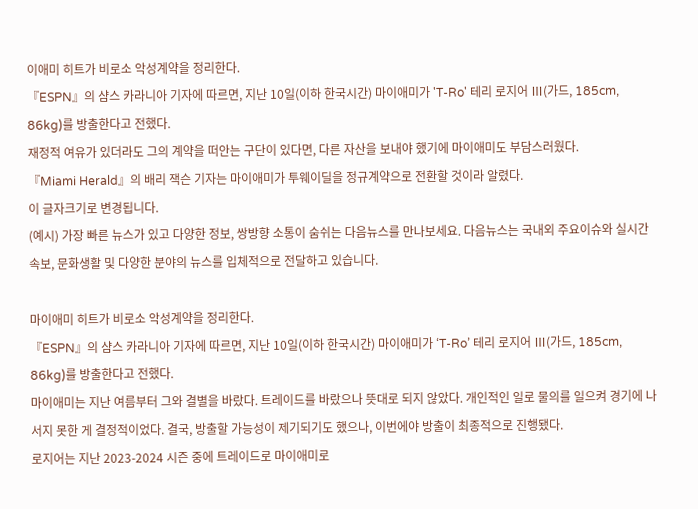이애미 히트가 비로소 악성계약을 정리한다.
『ESPN』의 샴스 카라니아 기자에 따르면, 지난 10일(이하 한국시간) 마이애미가 'T-Ro' 테리 로지어 Ⅲ(가드, 185cm, 86kg)를 방출한다고 전했다.
재정적 여유가 있더라도 그의 계약을 떠안는 구단이 있다면, 다른 자산을 보내야 했기에 마이애미도 부담스러웠다.
『Miami Herald』의 배리 잭슨 기자는 마이애미가 투웨이딜을 정규계약으로 전환할 것이라 알렸다.
이 글자크기로 변경됩니다.
(예시) 가장 빠른 뉴스가 있고 다양한 정보, 쌍방향 소통이 숨쉬는 다음뉴스를 만나보세요. 다음뉴스는 국내외 주요이슈와 실시간 속보, 문화생활 및 다양한 분야의 뉴스를 입체적으로 전달하고 있습니다.

마이애미 히트가 비로소 악성계약을 정리한다.
『ESPN』의 샴스 카라니아 기자에 따르면, 지난 10일(이하 한국시간) 마이애미가 ‘T-Ro’ 테리 로지어 Ⅲ(가드, 185cm, 86kg)를 방출한다고 전했다.
마이애미는 지난 여름부터 그와 결별을 바랐다. 트레이드를 바랐으나 뜻대로 되지 않았다. 개인적인 일로 물의를 일으켜 경기에 나서지 못한 게 결정적이었다. 결국, 방출할 가능성이 제기되기도 했으나, 이번에야 방출이 최종적으로 진행됐다.
로지어는 지난 2023-2024 시즌 중에 트레이드로 마이애미로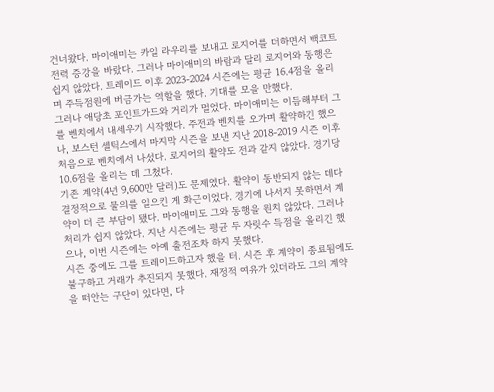건너왔다. 마이애미는 카일 라우리를 보내고 로지어를 더하면서 백코트 전력 증강을 바랐다. 그러나 마이애미의 바람과 달리 로지어와 동행은 쉽지 않았다. 트레이드 이후 2023-2024 시즌에는 평균 16.4점을 올리며 주득점원에 버금가는 역할을 했다. 기대를 모을 만했다.
그러나 애당초 포인트가드와 거리가 멀었다. 마이애미는 이듬해부터 그를 벤치에서 내세우기 시작했다. 주전과 벤치를 오가며 활약하긴 했으나, 보스턴 셀틱스에서 마지막 시즌을 보낸 지난 2018-2019 시즌 이후 처음으로 벤치에서 나섰다. 로지어의 활약도 전과 같지 않았다. 경기당 10.6점을 올리는 데 그쳤다.
기존 계약(4년 9,600만 달러)도 문제였다. 활약이 동반되지 않는 데다 결정적으로 물의를 일으킨 게 화근이었다. 경기에 나서지 못하면서 계약이 더 큰 부담이 됐다. 마이애미도 그와 동행을 원치 않았다. 그러나 처리가 쉽지 않았다. 지난 시즌에는 평균 두 자릿수 득점을 올리긴 했으나, 이번 시즌에는 아예 출전조차 하지 못했다.
시즌 중에도 그를 트레이드하고자 했을 터. 시즌 후 계약이 종료됨에도 불구하고 거래가 추진되지 못했다. 재정적 여유가 있더라도 그의 계약을 떠안는 구단이 있다면, 다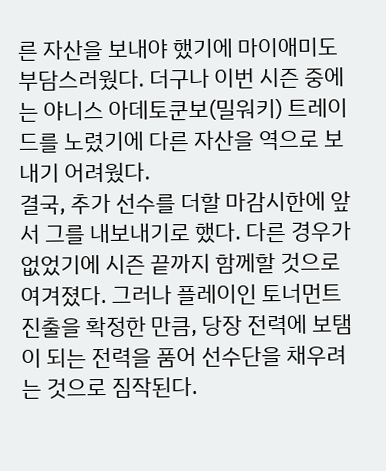른 자산을 보내야 했기에 마이애미도 부담스러웠다. 더구나 이번 시즌 중에는 야니스 아데토쿤보(밀워키) 트레이드를 노렸기에 다른 자산을 역으로 보내기 어려웠다.
결국, 추가 선수를 더할 마감시한에 앞서 그를 내보내기로 했다. 다른 경우가 없었기에 시즌 끝까지 함께할 것으로 여겨졌다. 그러나 플레이인 토너먼트 진출을 확정한 만큼, 당장 전력에 보탬이 되는 전력을 품어 선수단을 채우려는 것으로 짐작된다.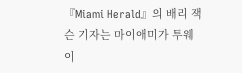『Miami Herald』의 배리 잭슨 기자는 마이애미가 투웨이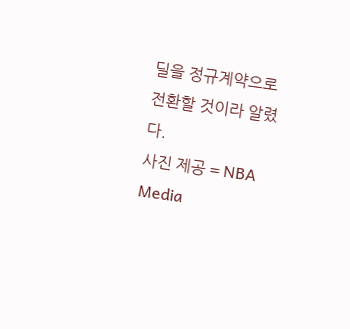딜을 정규계약으로 전환할 것이라 알렸다.
사진 제공 = NBA Media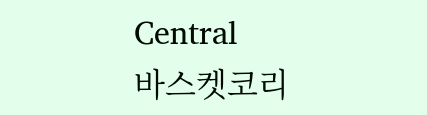Central
바스켓코리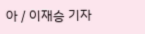아 / 이재승 기자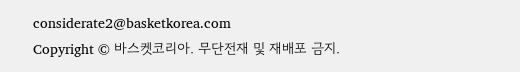considerate2@basketkorea.com
Copyright © 바스켓코리아. 무단전재 및 재배포 금지.